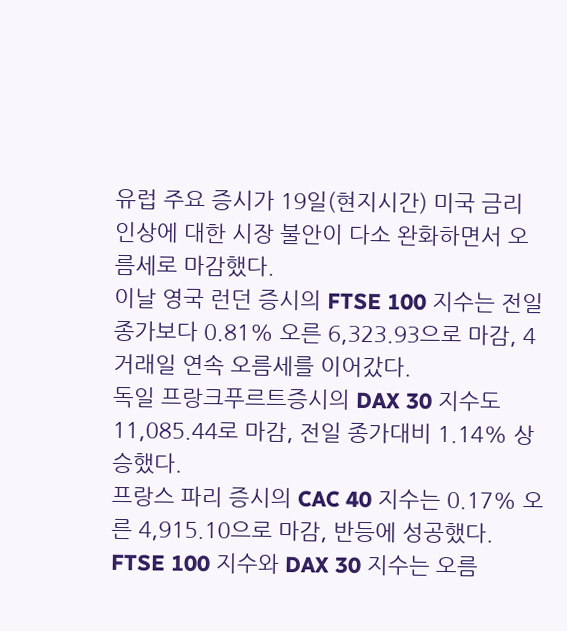유럽 주요 증시가 19일(현지시간) 미국 금리 인상에 대한 시장 불안이 다소 완화하면서 오름세로 마감했다.
이날 영국 런던 증시의 FTSE 100 지수는 전일 종가보다 0.81% 오른 6,323.93으로 마감, 4거래일 연속 오름세를 이어갔다.
독일 프랑크푸르트증시의 DAX 30 지수도 11,085.44로 마감, 전일 종가대비 1.14% 상승했다.
프랑스 파리 증시의 CAC 40 지수는 0.17% 오른 4,915.10으로 마감, 반등에 성공했다.
FTSE 100 지수와 DAX 30 지수는 오름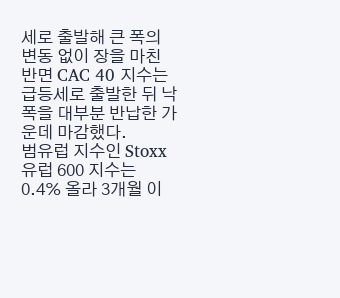세로 출발해 큰 폭의 변동 없이 장을 마친 반면 CAC 40 지수는 급등세로 출발한 뒤 낙폭을 대부분 반납한 가운데 마감했다.
범유럽 지수인 Stoxx 유럽 600 지수는 0.4% 올라 3개월 이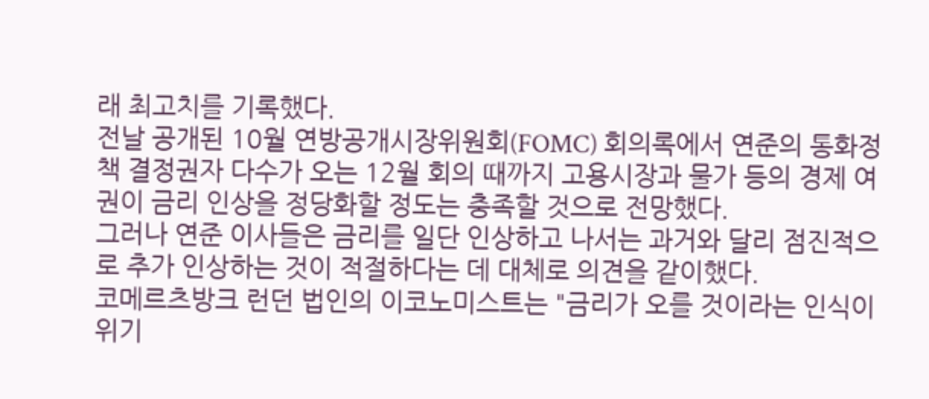래 최고치를 기록했다.
전날 공개된 10월 연방공개시장위원회(FOMC) 회의록에서 연준의 통화정책 결정권자 다수가 오는 12월 회의 때까지 고용시장과 물가 등의 경제 여권이 금리 인상을 정당화할 정도는 충족할 것으로 전망했다.
그러나 연준 이사들은 금리를 일단 인상하고 나서는 과거와 달리 점진적으로 추가 인상하는 것이 적절하다는 데 대체로 의견을 같이했다.
코메르츠방크 런던 법인의 이코노미스트는 "금리가 오를 것이라는 인식이 위기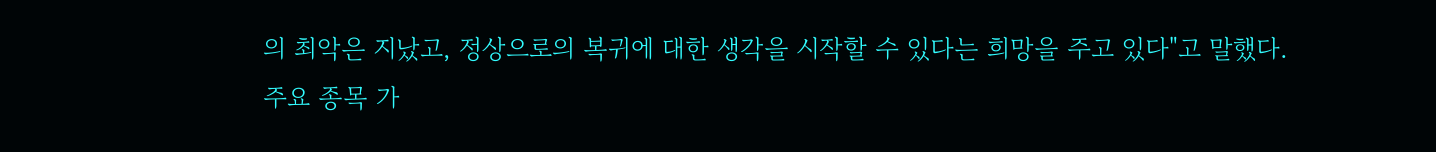의 최악은 지났고, 정상으로의 복귀에 대한 생각을 시작할 수 있다는 희망을 주고 있다"고 말했다.
주요 종목 가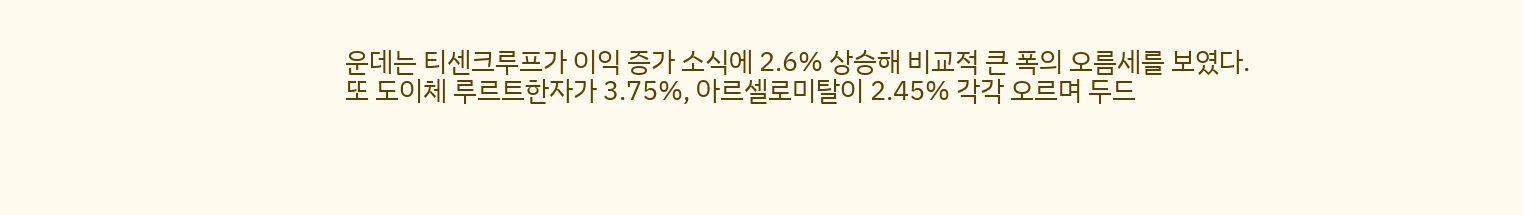운데는 티센크루프가 이익 증가 소식에 2.6% 상승해 비교적 큰 폭의 오름세를 보였다.
또 도이체 루르트한자가 3.75%, 아르셀로미탈이 2.45% 각각 오르며 두드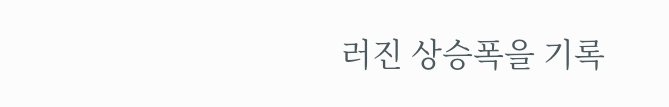러진 상승폭을 기록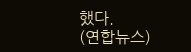했다.
(연합뉴스)